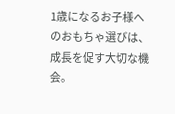1歳になるお子様へのおもちゃ選びは、成長を促す大切な機会。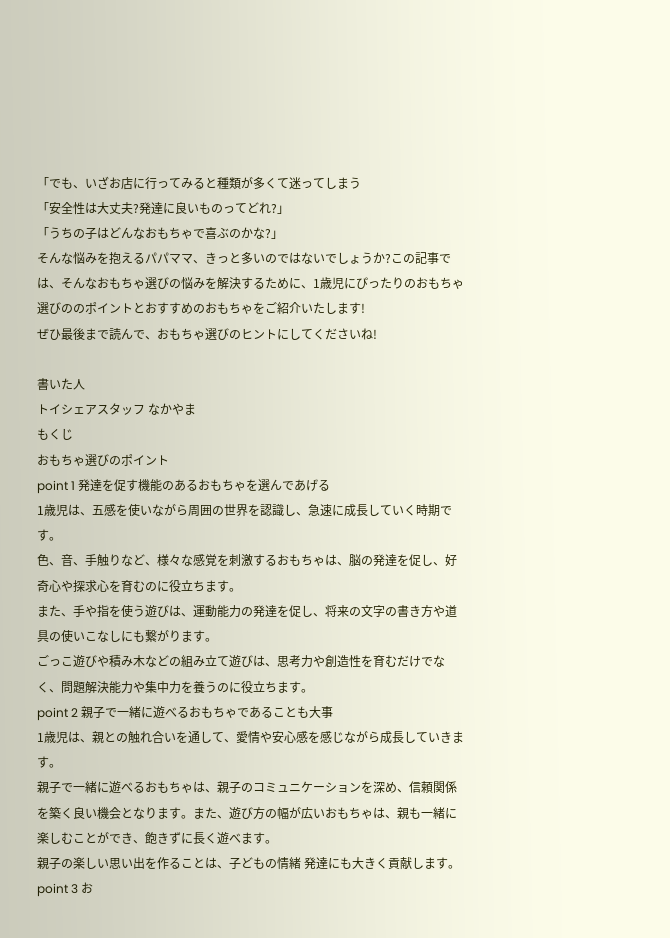「でも、いざお店に行ってみると種類が多くて迷ってしまう
「安全性は大丈夫?発達に良いものってどれ?」
「うちの子はどんなおもちゃで喜ぶのかな?」
そんな悩みを抱えるパパママ、きっと多いのではないでしょうか?この記事では、そんなおもちゃ選びの悩みを解決するために、1歳児にぴったりのおもちゃ選びののポイントとおすすめのおもちゃをご紹介いたします!
ぜひ最後まで読んで、おもちゃ選びのヒントにしてくださいね!

書いた人
トイシェアスタッフ なかやま
もくじ
おもちゃ選びのポイント
point 1 発達を促す機能のあるおもちゃを選んであげる
1歳児は、五感を使いながら周囲の世界を認識し、急速に成長していく時期です。
色、音、手触りなど、様々な感覚を刺激するおもちゃは、脳の発達を促し、好奇心や探求心を育むのに役立ちます。
また、手や指を使う遊びは、運動能力の発達を促し、将来の文字の書き方や道具の使いこなしにも繋がります。
ごっこ遊びや積み木などの組み立て遊びは、思考力や創造性を育むだけでなく、問題解決能力や集中力を養うのに役立ちます。
point 2 親子で一緒に遊べるおもちゃであることも大事
1歳児は、親との触れ合いを通して、愛情や安心感を感じながら成長していきます。
親子で一緒に遊べるおもちゃは、親子のコミュニケーションを深め、信頼関係を築く良い機会となります。また、遊び方の幅が広いおもちゃは、親も一緒に楽しむことができ、飽きずに長く遊べます。
親子の楽しい思い出を作ることは、子どもの情緒 発達にも大きく貢献します。
point 3 お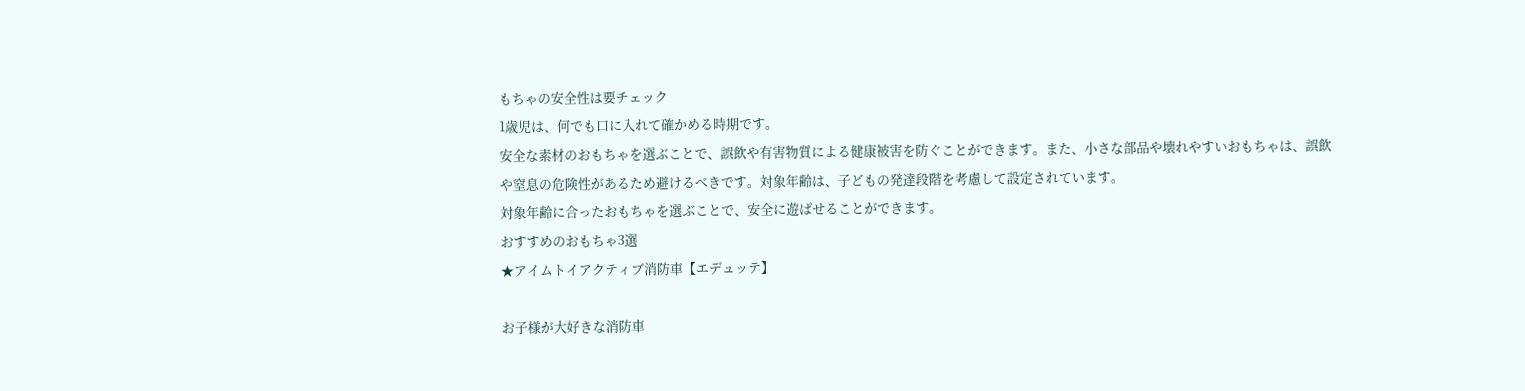もちゃの安全性は要チェック
1歳児は、何でも口に入れて確かめる時期です。
安全な素材のおもちゃを選ぶことで、誤飲や有害物質による健康被害を防ぐことができます。また、小さな部品や壊れやすいおもちゃは、誤飲や窒息の危険性があるため避けるべきです。対象年齢は、子どもの発達段階を考慮して設定されています。
対象年齢に合ったおもちゃを選ぶことで、安全に遊ばせることができます。
おすすめのおもちゃ3選
★アイムトイアクティブ消防車【エデュッテ】

お子様が大好きな消防車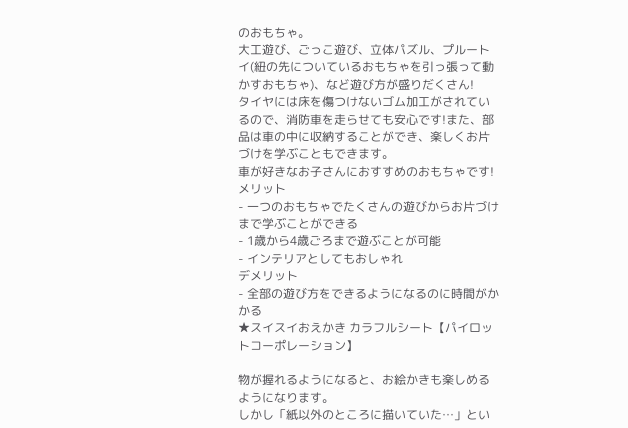のおもちゃ。
大工遊び、ごっこ遊び、立体パズル、プルートイ(紐の先についているおもちゃを引っ張って動かすおもちゃ)、など遊び方が盛りだくさん!
タイヤには床を傷つけないゴム加工がされているので、消防車を走らせても安心です!また、部品は車の中に収納することができ、楽しくお片づけを学ぶこともできます。
車が好きなお子さんにおすすめのおもちゃです!
メリット
- 一つのおもちゃでたくさんの遊びからお片づけまで学ぶことができる
- 1歳から4歳ごろまで遊ぶことが可能
- インテリアとしてもおしゃれ
デメリット
- 全部の遊び方をできるようになるのに時間がかかる
★スイスイおえかき カラフルシート【パイロットコーポレーション】

物が握れるようになると、お絵かきも楽しめるようになります。
しかし「紙以外のところに描いていた…」とい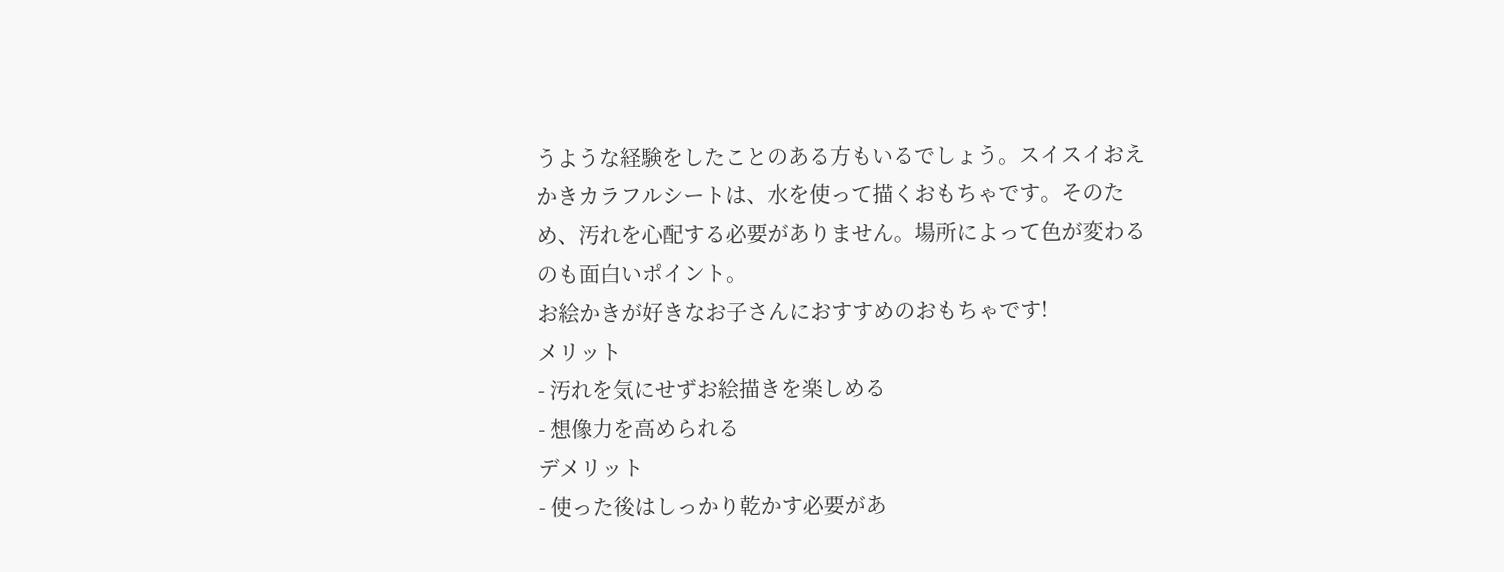うような経験をしたことのある方もいるでしょう。スイスイおえかきカラフルシートは、水を使って描くおもちゃです。そのため、汚れを心配する必要がありません。場所によって色が変わるのも面白いポイント。
お絵かきが好きなお子さんにおすすめのおもちゃです!
メリット
- 汚れを気にせずお絵描きを楽しめる
- 想像力を高められる
デメリット
- 使った後はしっかり乾かす必要があ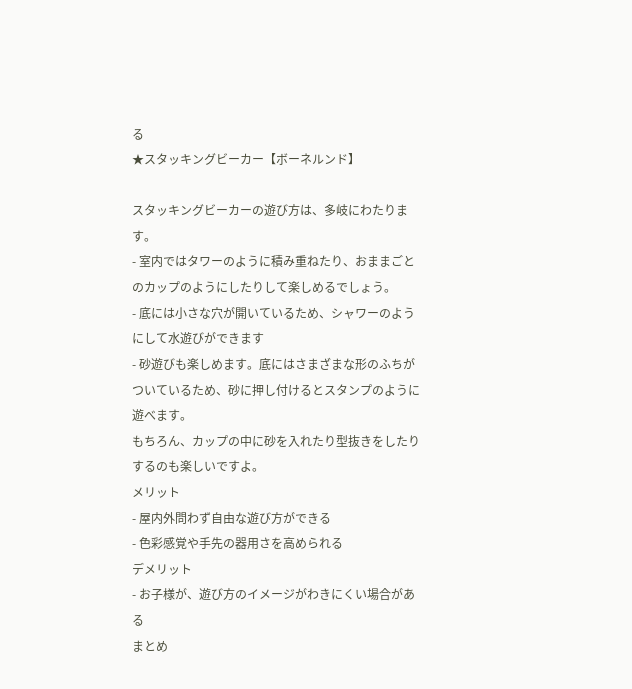る
★スタッキングビーカー【ボーネルンド】

スタッキングビーカーの遊び方は、多岐にわたります。
- 室内ではタワーのように積み重ねたり、おままごとのカップのようにしたりして楽しめるでしょう。
- 底には小さな穴が開いているため、シャワーのようにして水遊びができます
- 砂遊びも楽しめます。底にはさまざまな形のふちがついているため、砂に押し付けるとスタンプのように遊べます。
もちろん、カップの中に砂を入れたり型抜きをしたりするのも楽しいですよ。
メリット
- 屋内外問わず自由な遊び方ができる
- 色彩感覚や手先の器用さを高められる
デメリット
- お子様が、遊び方のイメージがわきにくい場合がある
まとめ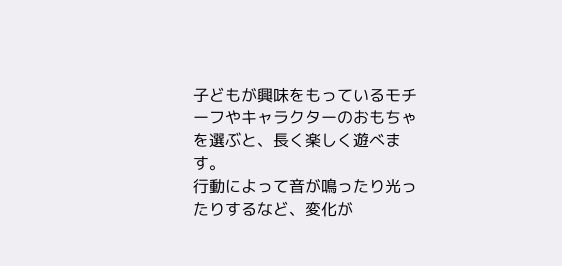子どもが興味をもっているモチーフやキャラクターのおもちゃを選ぶと、長く楽しく遊べます。
行動によって音が鳴ったり光ったりするなど、変化が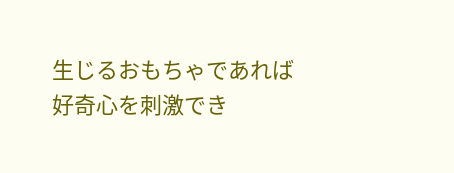生じるおもちゃであれば好奇心を刺激でき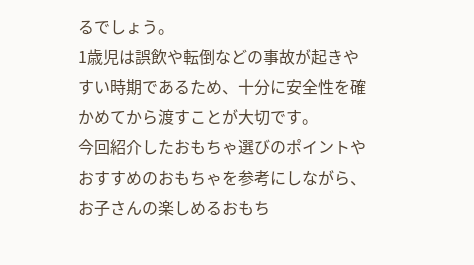るでしょう。
1歳児は誤飲や転倒などの事故が起きやすい時期であるため、十分に安全性を確かめてから渡すことが大切です。
今回紹介したおもちゃ選びのポイントやおすすめのおもちゃを参考にしながら、お子さんの楽しめるおもち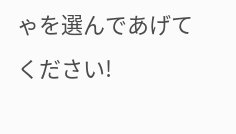ゃを選んであげてください!